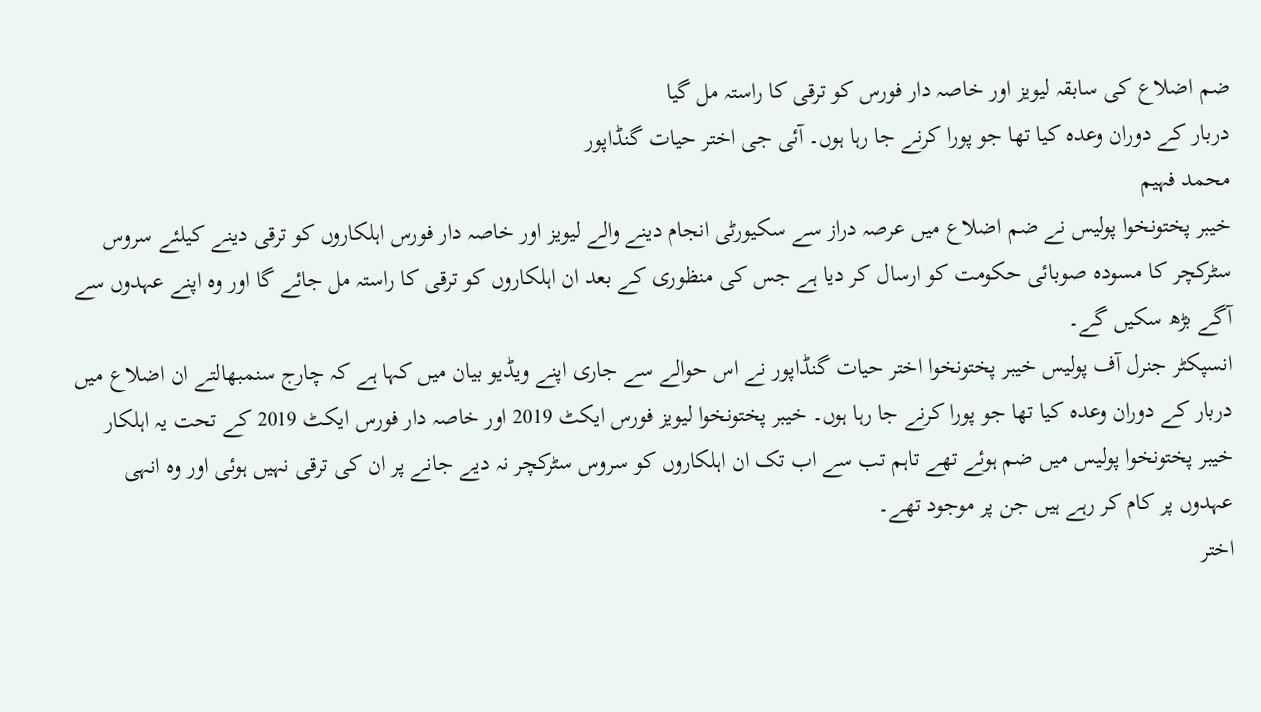ضم اضلاع کی سابقہ لیویز اور خاصہ دار فورس کو ترقی کا راستہ مل گیا
دربار کے دوران وعدہ کیا تھا جو پورا کرنے جا رہا ہوں۔ آئی جی اختر حیات گنڈاپور
محمد فہیم
خیبر پختونخوا پولیس نے ضم اضلاع میں عرصہ دراز سے سکیورٹی انجام دینے والے لیویز اور خاصہ دار فورس اہلکاروں کو ترقی دینے کیلئے سروس سٹرکچر کا مسودہ صوبائی حکومت کو ارسال کر دیا ہے جس کی منظوری کے بعد ان اہلکاروں کو ترقی کا راستہ مل جائے گا اور وہ اپنے عہدوں سے آگے بڑھ سکیں گے۔
انسپکٹر جنرل آف پولیس خیبر پختونخوا اختر حیات گنڈاپور نے اس حوالے سے جاری اپنے ویڈیو بیان میں کہا ہے کہ چارج سنمبھالتے ان اضلاع میں دربار کے دوران وعدہ کیا تھا جو پورا کرنے جا رہا ہوں۔ خیبر پختونخوا لیویز فورس ایکٹ 2019 اور خاصہ دار فورس ایکٹ 2019 کے تحت یہ اہلکار خیبر پختونخوا پولیس میں ضم ہوئے تھے تاہم تب سے اب تک ان اہلکاروں کو سروس سٹرکچر نہ دیے جانے پر ان کی ترقی نہیں ہوئی اور وہ انہی عہدوں پر کام کر رہے ہیں جن پر موجود تھے۔
اختر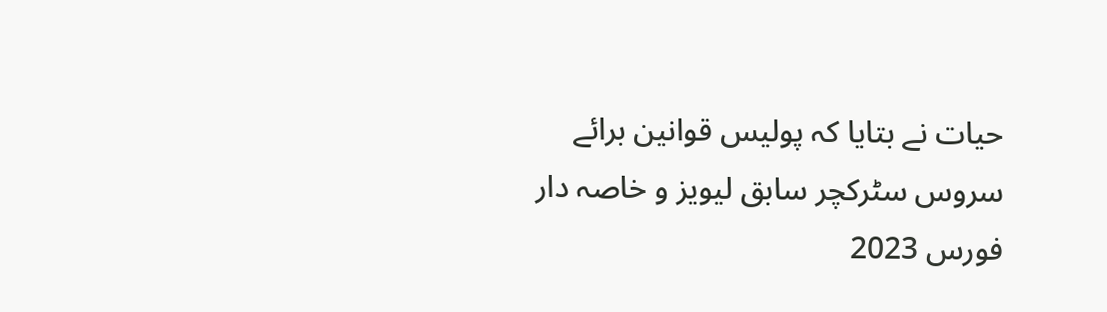حیات نے بتایا کہ پولیس قوانین برائے سروس سٹرکچر سابق لیویز و خاصہ دار فورس 2023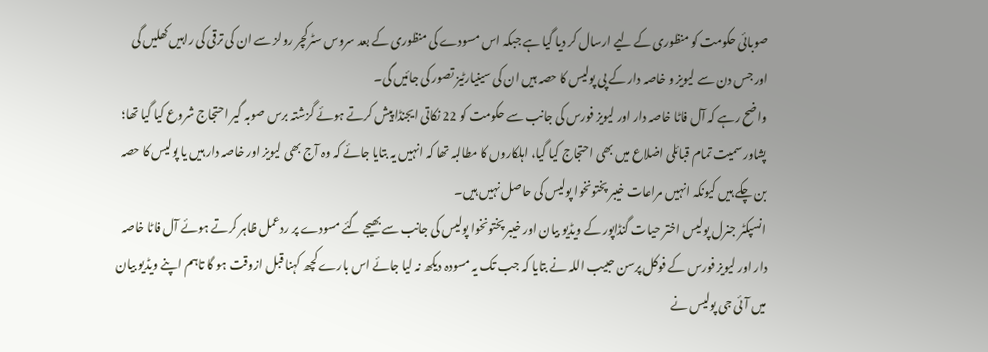صوبائی حکومت کو منظوری کے لیے ارسال کر دیا گیا ہے جبکہ اس مسودے کی منظوری کے بعد سروس سٹرکچر رولز سے ان کی ترقی کی راہیں کھلیں گی اور جس دن سے لیویز و خاصہ دار کے پی پولیس کا حصہ ہیں ان کی سینیارٹیز تصور کی جائیں گی۔
واضح رہے کہ آل فاٹا خاصہ دار اور لیویز فورس کی جانب سے حکومت کو 22 نکاتی ایجنڈا پیش کرتے ہوئے گزشتہ برس صوبہ گیر احتجاج شروع کیا گیا تھا؛ پشاور سمیت تمام قبائلی اضلاع میں بھی احتجاج کیا گیا، اہلکاروں کا مطالبہ تھا کہ انہیں یہ بتایا جائے کہ وہ آج بھی لیویز اور خاصہ دار ہیں یا پولیس کا حصہ بن چکے ہیں کیونکہ انہیں مراعات خیبر پختونخوا پولیس کی حاصل نہیں ہیں۔
انسپکٹر جنرل پولیس اختر حیات گنڈاپور کے ویڈیو بیان اور خیبر پختونخوا پولیس کی جانب سے بھیجے گئے مسودے پر ردعمل ظاہر کرتے ہوئے آل فاٹا خاصہ دار اور لیویز فورس کے فوکل پرسن حبیب اللہ نے بتایا کہ جب تک یہ مسودہ دیکھ نہ لیا جائے اس بارے کچھ کہنا قبل ازوقت ہو گا تاہم اپنے ویڈیو بیان میں آئی جی پولیس نے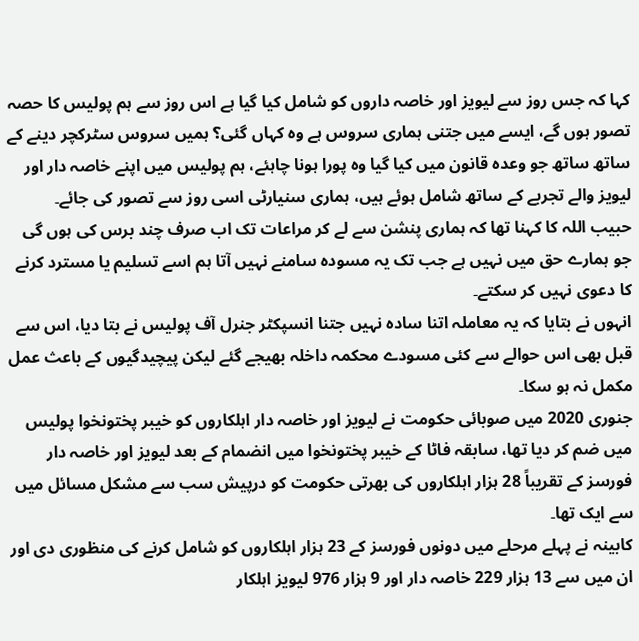کہا کہ جس روز سے لیویز اور خاصہ داروں کو شامل کیا گیا ہے اس روز سے ہم پولیس کا حصہ تصور ہوں گے، ایسے میں جتنی ہماری سروس ہے وہ کہاں گئی؟ ہمیں سروس سٹرکچر دینے کے ساتھ ساتھ جو وعدہ قانون میں کیا گیا وہ پورا ہونا چاہئے، ہم پولیس میں اپنے خاصہ دار اور لیویز والے تجربے کے ساتھ شامل ہوئے ہیں، ہماری سنیارٹی اسی روز سے تصور کی جائے۔
حبیب اللہ کا کہنا تھا کہ ہماری پنشن سے لے کر مراعات تک اب صرف چند برس کی ہوں گی جو ہمارے حق میں نہیں ہے جب تک یہ مسودہ سامنے نہیں آتا ہم اسے تسلیم یا مسترد کرنے کا دعوی نہیں کر سکتے۔
انہوں نے بتایا کہ یہ معاملہ اتنا سادہ نہیں جتنا انسپکٹر جنرل آف پولیس نے بتا دیا، اس سے قبل بھی اس حوالے سے کئی مسودے محکمہ داخلہ بھیجے گئے لیکن پیچیدگیوں کے باعث عمل مکمل نہ ہو سکا۔
جنوری 2020 میں صوبائی حکومت نے لیویز اور خاصہ دار اہلکاروں کو خیبر پختونخوا پولیس میں ضم کر دیا تھا، سابقہ فاٹا کے خیبر پختونخوا میں انضمام کے بعد لیویز اور خاصہ دار فورسز کے تقریباً 28 ہزار اہلکاروں کی بھرتی حکومت کو درپیش سب سے مشکل مسائل میں سے ایک تھا۔
کابینہ نے پہلے مرحلے میں دونوں فورسز کے 23 ہزار اہلکاروں کو شامل کرنے کی منظوری دی اور ان میں سے 13 ہزار 229 خاصہ دار اور 9 ہزار 976 لیویز اہلکار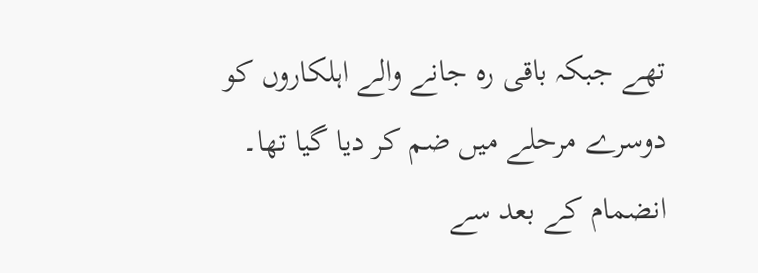تھے جبکہ باقی رہ جانے والے اہلکاروں کو دوسرے مرحلے میں ضم کر دیا گیا تھا۔
انضمام کے بعد سے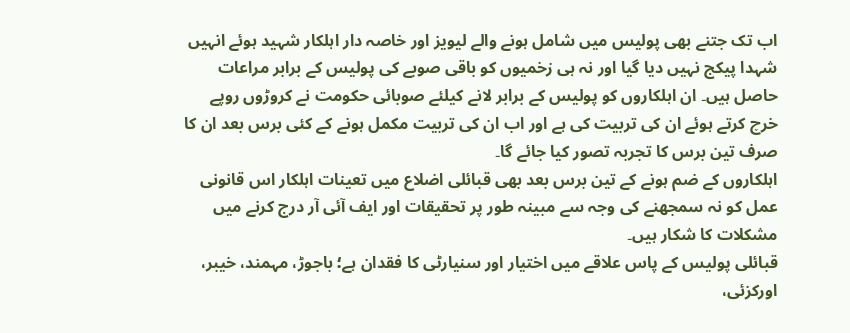اب تک جتنے بھی پولیس میں شامل ہونے والے لیویز اور خاصہ دار اہلکار شہید ہوئے انہیں شہدا پیکج نہیں دیا گیا اور نہ ہی زخمیوں کو باقی صوبے کی پولیس کے برابر مراعات حاصل ہیں۔ ان اہلکاروں کو پولیس کے برابر لانے کیلئے صوبائی حکومت نے کروڑوں روپے خرچ کرتے ہوئے ان کی تربیت کی ہے اور اب ان کی تربیت مکمل ہونے کے کئی برس بعد ان کا صرف تین برس کا تجربہ تصور کیا جائے گا۔
اہلکاروں کے ضم ہونے کے تین برس بعد بھی قبائلی اضلاع میں تعینات اہلکار اس قانونی عمل کو نہ سمجھنے کی وجہ سے مبینہ طور پر تحقیقات اور ایف آئی آر درج کرنے میں مشکلات کا شکار ہیں۔
قبائلی پولیس کے پاس علاقے میں اختیار اور سنیارٹی کا فقدان ہے؛ باجوڑ، مہمند، خیبر، اورکزئی،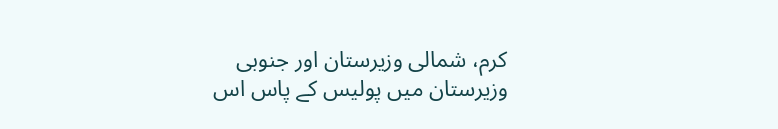کرم، شمالی وزیرستان اور جنوبی وزیرستان میں پولیس کے پاس اس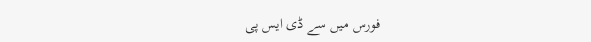فورس میں سے ڈی ایس پی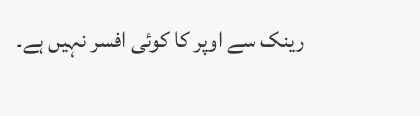رینک سے اوپر کا کوئی افسر نہیں ہے۔